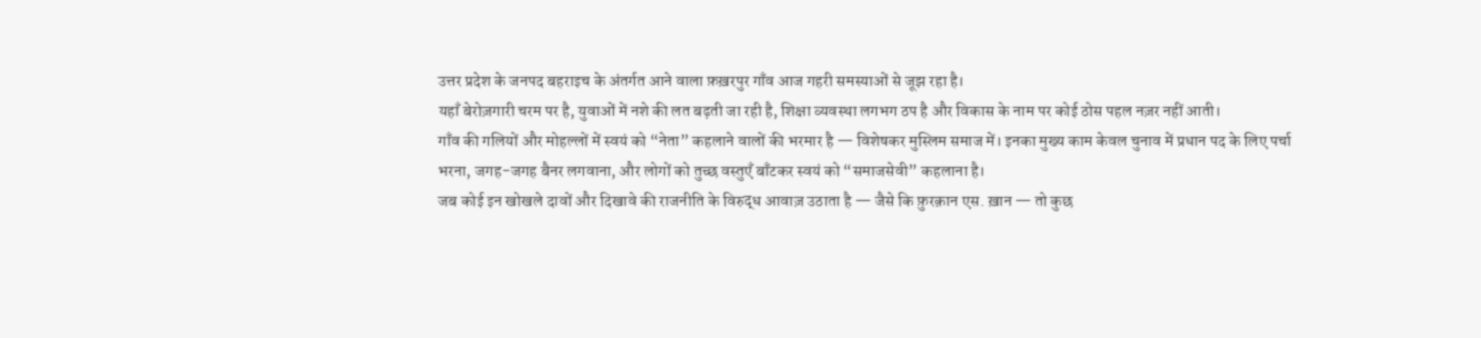उत्तर प्रदेश के जनपद बहराइच के अंतर्गत आने वाला फ़ख़रपुर गाँव आज गहरी समस्याओं से जूझ रहा है।
यहाँ बेरोज़गारी चरम पर है, युवाओं में नशे की लत बढ़ती जा रही है, शिक्षा व्यवस्था लगभग ठप है और विकास के नाम पर कोई ठोस पहल नज़र नहीं आती।
गाँव की गलियों और मोहल्लों में स्वयं को “नेता” कहलाने वालों की भरमार है — विशेषकर मुस्लिम समाज में। इनका मुख्य काम केवल चुनाव में प्रधान पद के लिए पर्चा भरना, जगह-जगह बैनर लगवाना, और लोगों को तुच्छ वस्तुएँ बाँटकर स्वयं को “समाजसेवी” कहलाना है।
जब कोई इन खोखले दावों और दिखावे की राजनीति के विरुद्ध आवाज़ उठाता है — जैसे कि फ़ुरक़ान एस. ख़ान — तो कुछ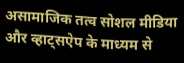असामाजिक तत्व सोशल मीडिया और व्हाट्सऐप के माध्यम से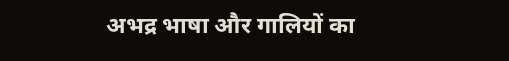अभद्र भाषा और गालियों का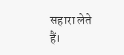सहारा लेते हैं।